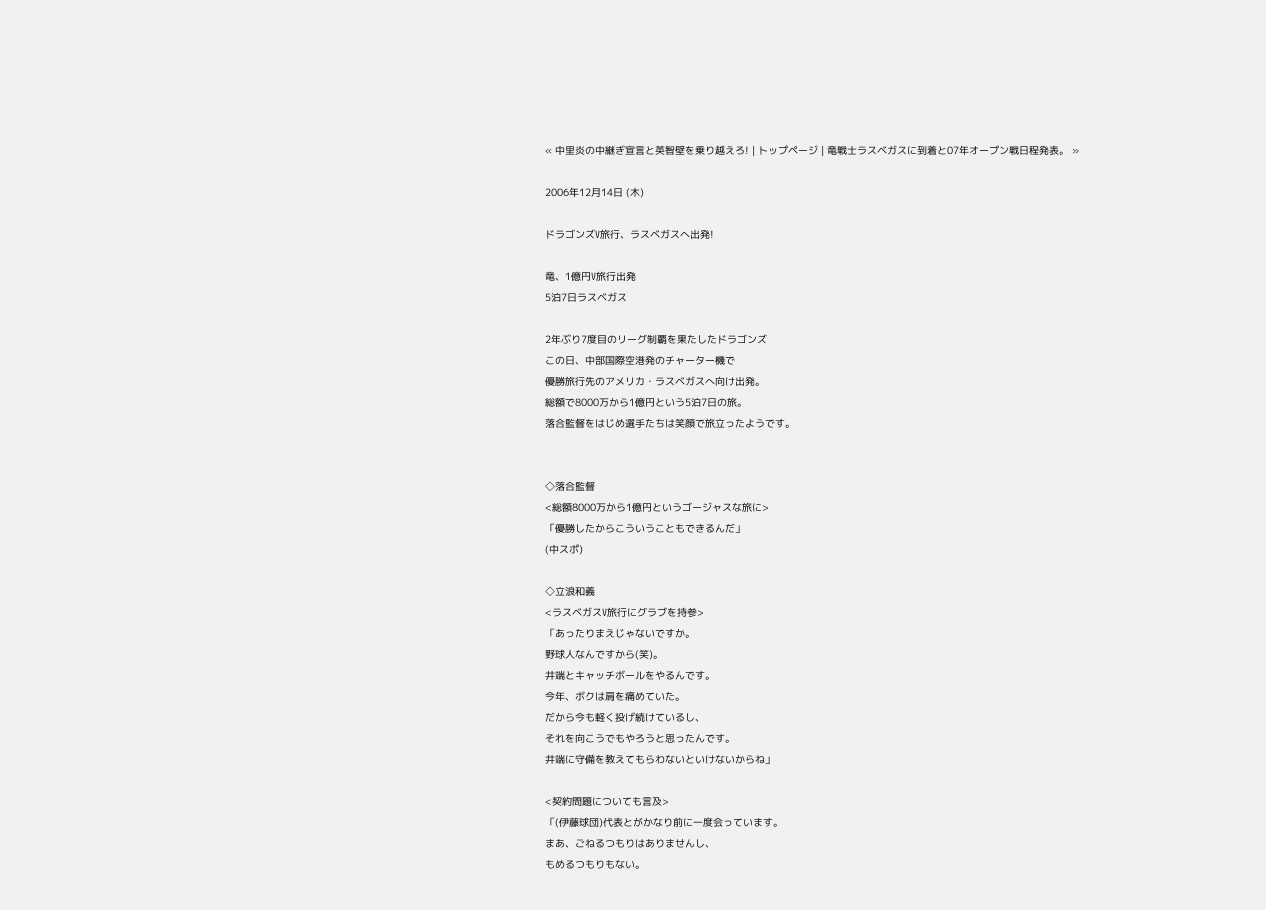« 中里炎の中継ぎ宣言と英智壁を乗り越えろ! | トップページ | 竜戦士ラスベガスに到着と07年オープン戦日程発表。 »

2006年12月14日 (木)

ドラゴンズV旅行、ラスベガスへ出発!

竜、1億円V旅行出発
5泊7日ラスベガス

2年ぶり7度目のリーグ制覇を果たしたドラゴンズ
この日、中部国際空港発のチャーター機で
優勝旅行先のアメリカ・ラスベガスへ向け出発。
総額で8000万から1億円という5泊7日の旅。
落合監督をはじめ選手たちは笑顔で旅立ったようです。


◇落合監督
<総額8000万から1億円というゴージャスな旅に>
「優勝したからこういうこともできるんだ」
(中スポ)

◇立浪和義
<ラスベガスV旅行にグラブを持参>
「あったりまえじゃないですか。
野球人なんですから(笑)。
井端とキャッチボールをやるんです。
今年、ボクは肩を痛めていた。
だから今も軽く投げ続けているし、
それを向こうでもやろうと思ったんです。
井端に守備を教えてもらわないといけないからね」

<契約問題についても言及>
「(伊藤球団)代表とがかなり前に一度会っています。
まあ、ごねるつもりはありませんし、
もめるつもりもない。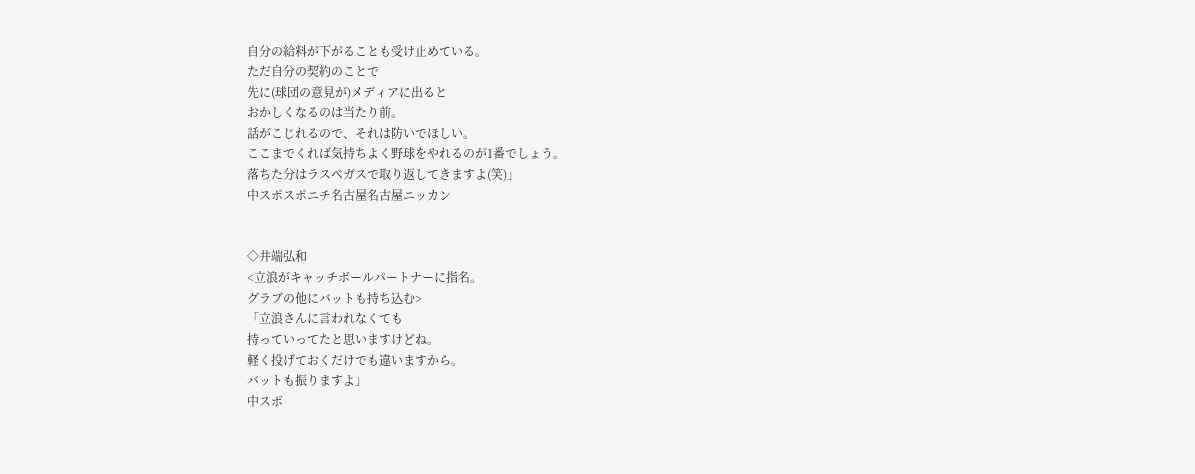自分の給料が下がることも受け止めている。
ただ自分の契約のことで
先に(球団の意見が)メディアに出ると
おかしくなるのは当たり前。
話がこじれるので、それは防いでほしい。
ここまでくれば気持ちよく野球をやれるのが1番でしょう。
落ちた分はラスベガスで取り返してきますよ(笑)」
中スポスポニチ名古屋名古屋ニッカン


◇井端弘和
<立浪がキャッチボールパートナーに指名。
グラブの他にバットも持ち込む>
「立浪さんに言われなくても
持っていってたと思いますけどね。
軽く投げておくだけでも違いますから。
バットも振りますよ」
中スポ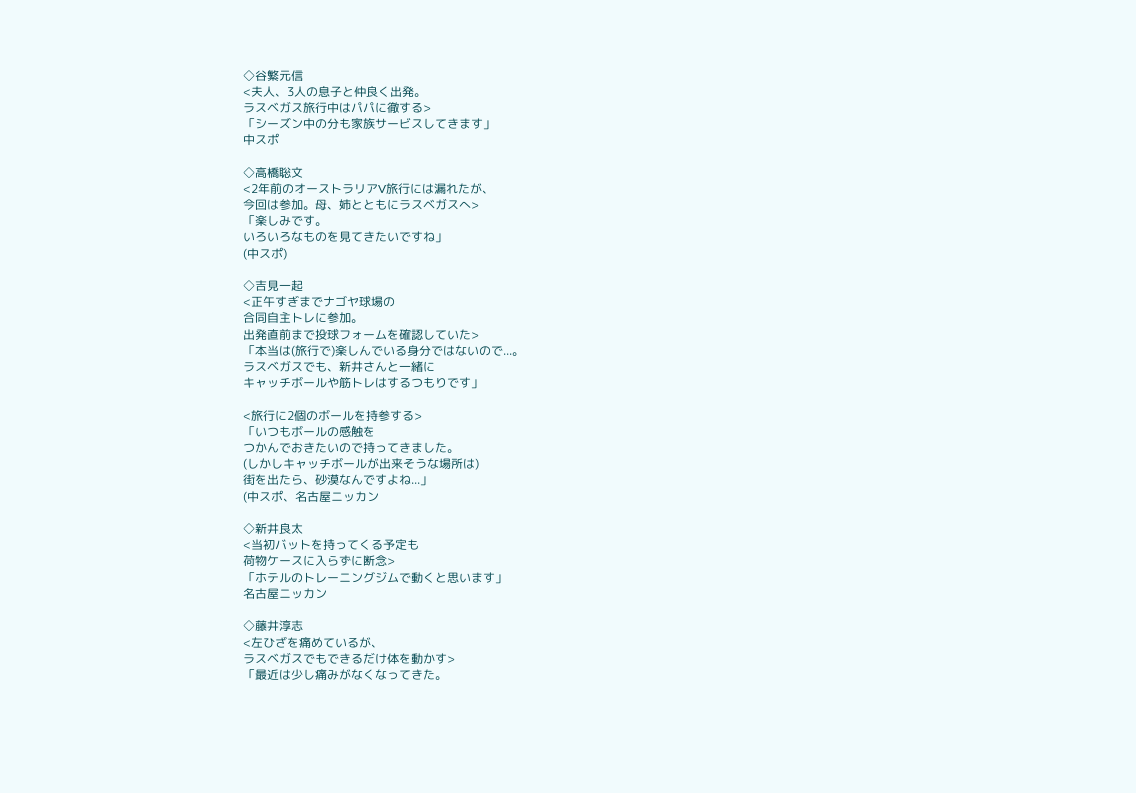◇谷繁元信
<夫人、3人の息子と仲良く出発。
ラスベガス旅行中はパパに徹する>
「シーズン中の分も家族サービスしてきます」
中スポ

◇高橋聡文
<2年前のオーストラリアV旅行には漏れたが、
今回は参加。母、姉とともにラスベガスへ>
「楽しみです。
いろいろなものを見てきたいですね」
(中スポ)

◇吉見一起
<正午すぎまでナゴヤ球場の
合同自主トレに参加。
出発直前まで投球フォームを確認していた>
「本当は(旅行で)楽しんでいる身分ではないので...。
ラスベガスでも、新井さんと一緒に
キャッチボールや筋トレはするつもりです」

<旅行に2個のボールを持参する>
「いつもボールの感触を
つかんでおきたいので持ってきました。
(しかしキャッチボールが出来そうな場所は)
街を出たら、砂漠なんですよね...」
(中スポ、名古屋ニッカン

◇新井良太
<当初バットを持ってくる予定も
荷物ケースに入らずに断念>
「ホテルのトレーニングジムで動くと思います」
名古屋ニッカン

◇藤井淳志
<左ひざを痛めているが、
ラスベガスでもできるだけ体を動かす>
「最近は少し痛みがなくなってきた。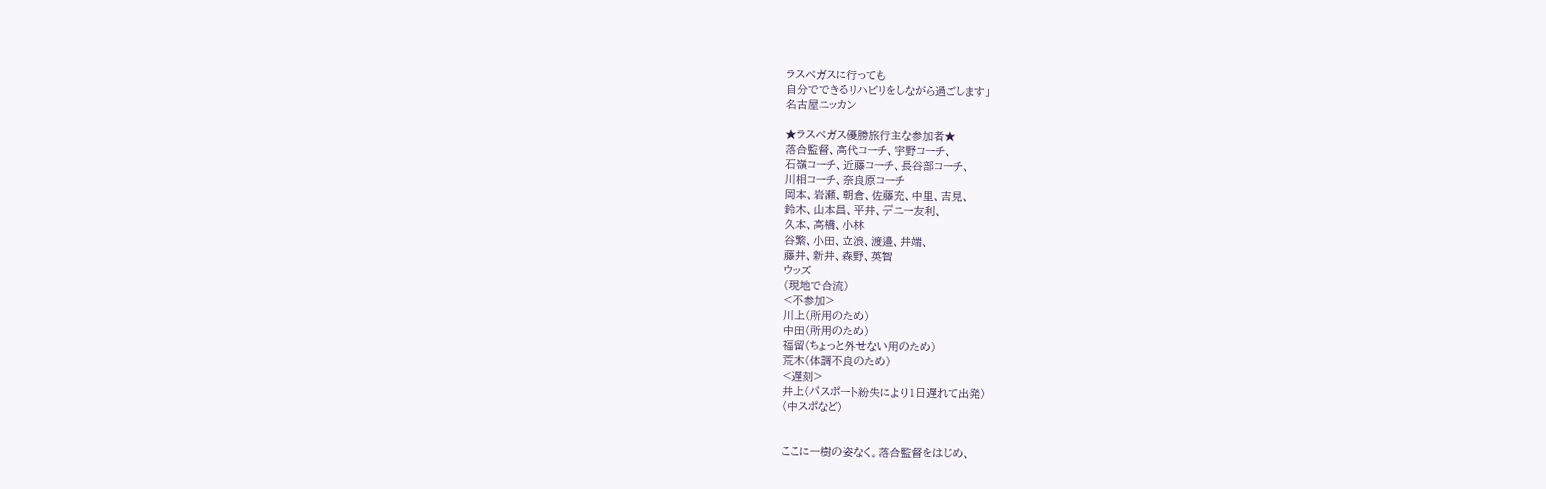ラスベガスに行っても
自分でできるリハビリをしながら過ごします」
名古屋ニッカン

★ラスベガス優勝旅行主な参加者★
落合監督、高代コーチ、宇野コーチ、
石嶺コーチ、近藤コーチ、長谷部コーチ、
川相コーチ、奈良原コーチ
岡本、岩瀬、朝倉、佐藤充、中里、吉見、
鈴木、山本昌、平井、デニー友利、
久本、高橋、小林
谷繁、小田、立浪、渡邉、井端、
藤井、新井、森野、英智
ウッズ
(現地で合流)
<不参加>
川上(所用のため)
中田(所用のため)
福留(ちょっと外せない用のため)
荒木(体調不良のため)
<遅刻>
井上(パスポート紛失により1日遅れて出発)
(中スポなど)


ここに一樹の姿なく。落合監督をはじめ、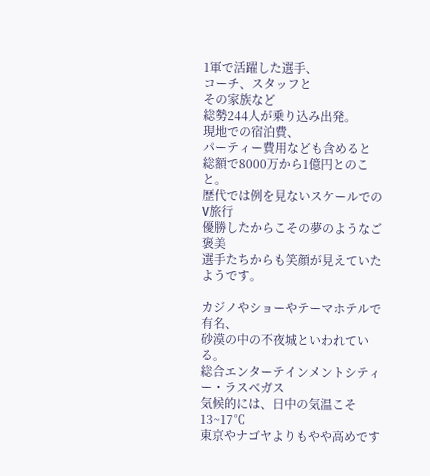1軍で活躍した選手、
コーチ、スタッフと
その家族など
総勢244人が乗り込み出発。
現地での宿泊費、
パーティー費用なども含めると
総額で8000万から1億円とのこと。
歴代では例を見ないスケールでのV旅行
優勝したからこその夢のようなご褒美
選手たちからも笑顔が見えていたようです。

カジノやショーやテーマホテルで有名、
砂漠の中の不夜城といわれている。
総合エンターテインメントシティー・ラスベガス
気候的には、日中の気温こそ13~17℃
東京やナゴヤよりもやや高めです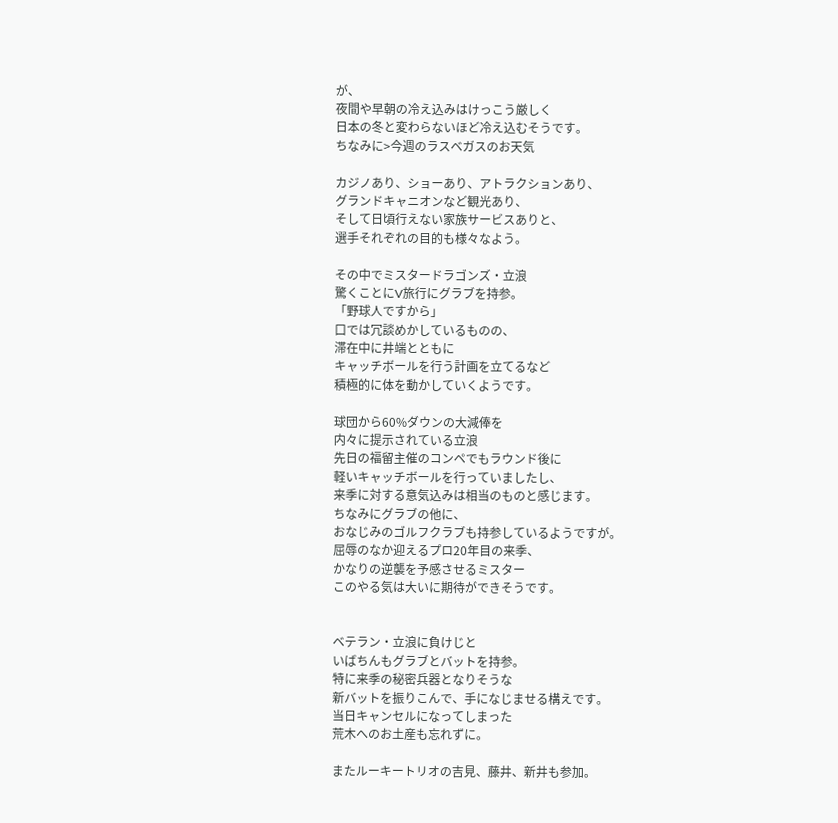が、
夜間や早朝の冷え込みはけっこう厳しく
日本の冬と変わらないほど冷え込むそうです。
ちなみに>今週のラスベガスのお天気

カジノあり、ショーあり、アトラクションあり、
グランドキャニオンなど観光あり、
そして日頃行えない家族サービスありと、
選手それぞれの目的も様々なよう。

その中でミスタードラゴンズ・立浪
驚くことにV旅行にグラブを持参。
「野球人ですから」
口では冗談めかしているものの、
滞在中に井端とともに
キャッチボールを行う計画を立てるなど
積極的に体を動かしていくようです。

球団から60%ダウンの大減俸を
内々に提示されている立浪
先日の福留主催のコンペでもラウンド後に
軽いキャッチボールを行っていましたし、
来季に対する意気込みは相当のものと感じます。
ちなみにグラブの他に、
おなじみのゴルフクラブも持参しているようですが。
屈辱のなか迎えるプロ20年目の来季、
かなりの逆襲を予感させるミスター
このやる気は大いに期待ができそうです。


ベテラン・立浪に負けじと
いばちんもグラブとバットを持参。
特に来季の秘密兵器となりそうな
新バットを振りこんで、手になじませる構えです。
当日キャンセルになってしまった
荒木へのお土産も忘れずに。

またルーキートリオの吉見、藤井、新井も参加。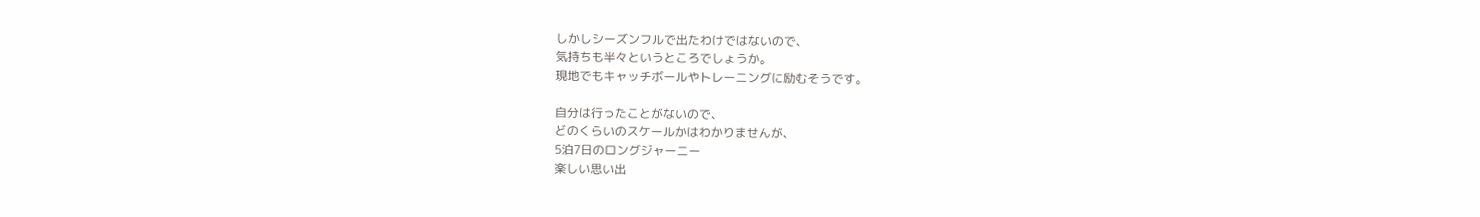しかしシーズンフルで出たわけではないので、
気持ちも半々というところでしょうか。
現地でもキャッチボールやトレーニングに励むそうです。

自分は行ったことがないので、
どのくらいのスケールかはわかりませんが、
5泊7日のロングジャーニー
楽しい思い出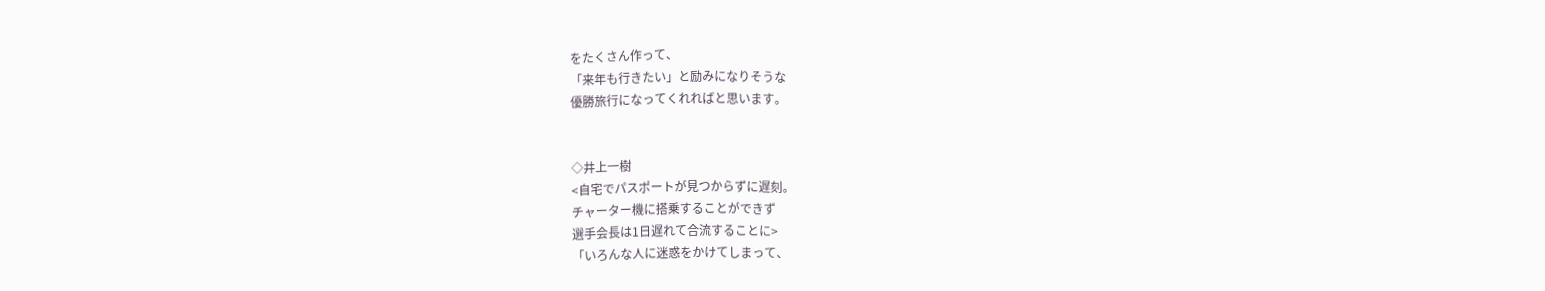をたくさん作って、
「来年も行きたい」と励みになりそうな
優勝旅行になってくれればと思います。


◇井上一樹
<自宅でパスポートが見つからずに遅刻。
チャーター機に搭乗することができず
選手会長は1日遅れて合流することに>
「いろんな人に迷惑をかけてしまって、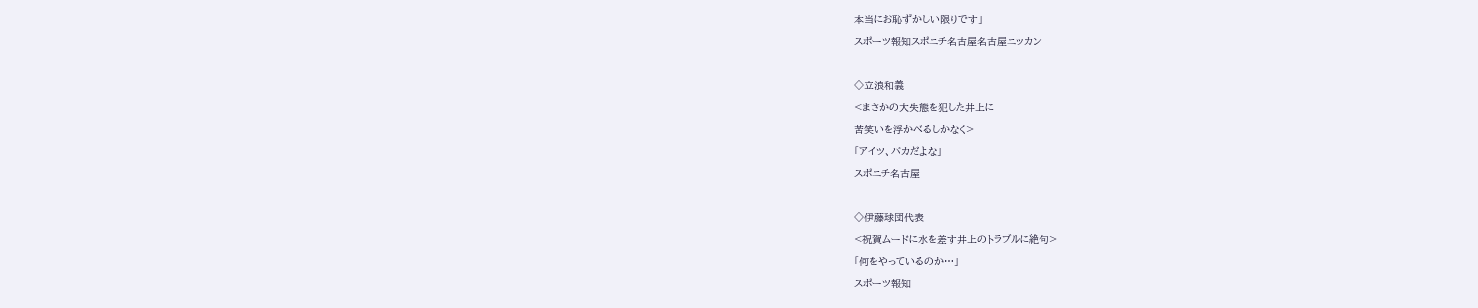本当にお恥ずかしい限りです」
スポーツ報知スポニチ名古屋名古屋ニッカン

◇立浪和義
<まさかの大失態を犯した井上に
苦笑いを浮かべるしかなく>
「アイツ、バカだよな」
スポニチ名古屋

◇伊藤球団代表
<祝賀ムードに水を差す井上のトラブルに絶句>
「何をやっているのか…」
スポーツ報知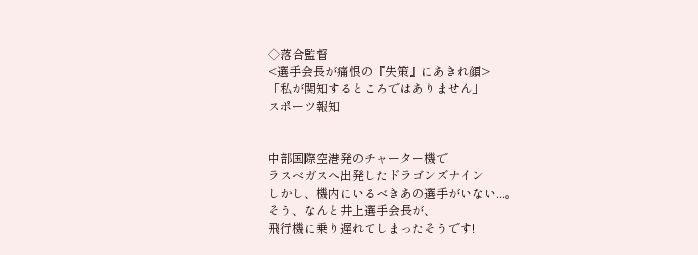◇落合監督
<選手会長が痛恨の『失策』にあきれ顔>
「私が関知するところではありません」
スポーツ報知


中部国際空港発のチャーター機で
ラスベガスへ出発したドラゴンズナイン
しかし、機内にいるべきあの選手がいない...。
そう、なんと井上選手会長が、
飛行機に乗り遅れてしまったそうです!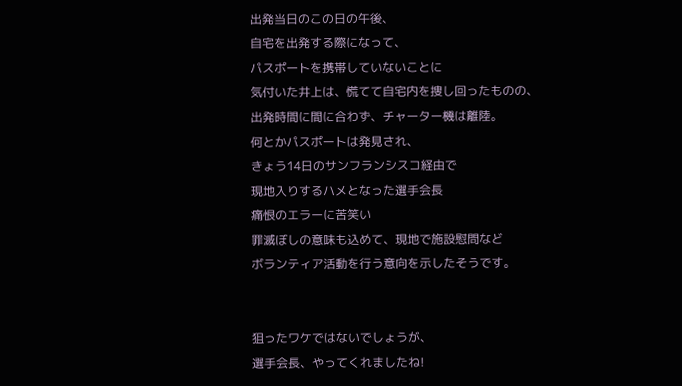出発当日のこの日の午後、
自宅を出発する際になって、
パスポートを携帯していないことに
気付いた井上は、慌てて自宅内を捜し回ったものの、
出発時間に間に合わず、チャーター機は離陸。
何とかパスポートは発見され、
きょう14日のサンフランシスコ経由で
現地入りするハメとなった選手会長
痛恨のエラーに苦笑い
罪滅ぼしの意味も込めて、現地で施設慰問など
ボランティア活動を行う意向を示したそうです。


狙ったワケではないでしょうが、
選手会長、やってくれましたね!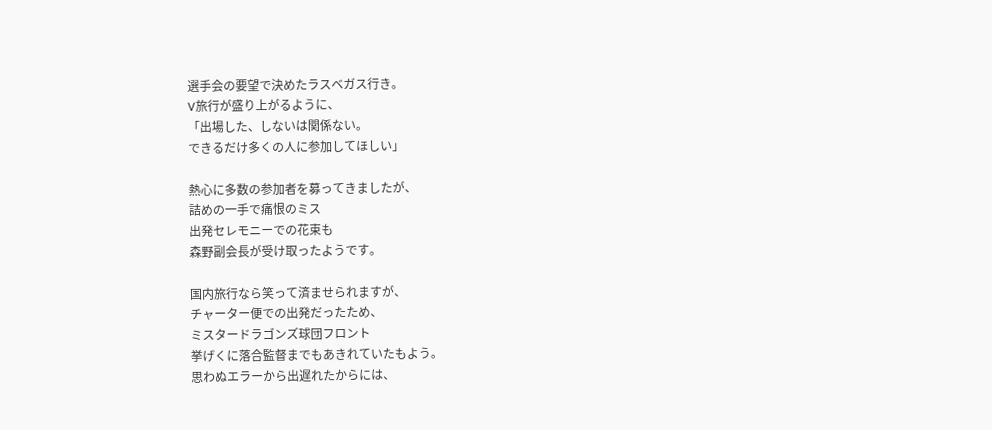選手会の要望で決めたラスベガス行き。
V旅行が盛り上がるように、
「出場した、しないは関係ない。
できるだけ多くの人に参加してほしい」

熱心に多数の参加者を募ってきましたが、
詰めの一手で痛恨のミス
出発セレモニーでの花束も
森野副会長が受け取ったようです。

国内旅行なら笑って済ませられますが、
チャーター便での出発だったため、
ミスタードラゴンズ球団フロント
挙げくに落合監督までもあきれていたもよう。
思わぬエラーから出遅れたからには、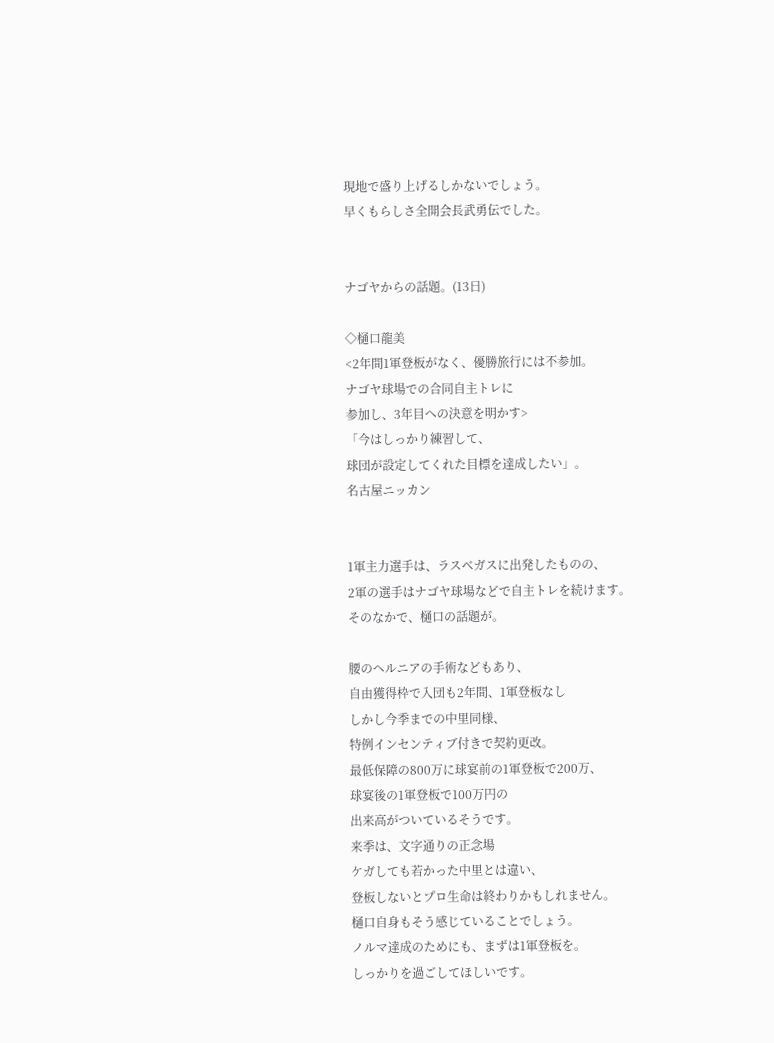現地で盛り上げるしかないでしょう。
早くもらしさ全開会長武勇伝でした。


ナゴヤからの話題。(13日)

◇樋口龍美
<2年間1軍登板がなく、優勝旅行には不参加。
ナゴヤ球場での合同自主トレに
参加し、3年目への決意を明かす>
「今はしっかり練習して、
球団が設定してくれた目標を達成したい」。
名古屋ニッカン


1軍主力選手は、ラスベガスに出発したものの、
2軍の選手はナゴヤ球場などで自主トレを続けます。
そのなかで、樋口の話題が。

腰のヘルニアの手術などもあり、
自由獲得枠で入団も2年間、1軍登板なし
しかし今季までの中里同様、
特例インセンティブ付きで契約更改。
最低保障の800万に球宴前の1軍登板で200万、
球宴後の1軍登板で100万円の
出来高がついているそうです。
来季は、文字通りの正念場
ケガしても若かった中里とは違い、
登板しないとプロ生命は終わりかもしれません。
樋口自身もそう感じていることでしょう。
ノルマ達成のためにも、まずは1軍登板を。
しっかりを過ごしてほしいです。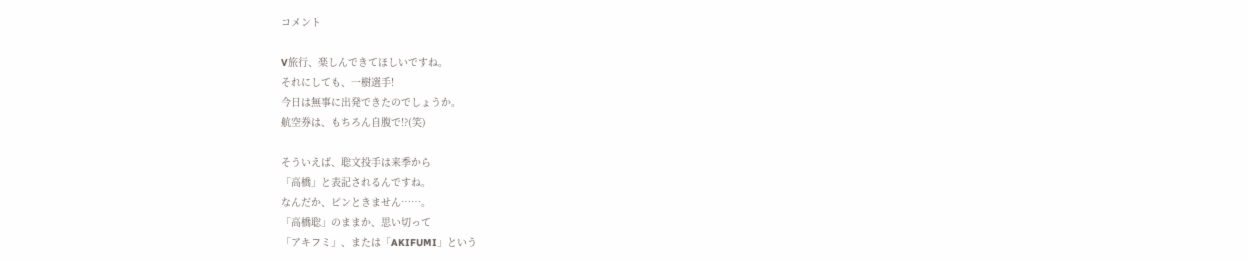コメント

V旅行、楽しんできてほしいですね。
それにしても、一樹選手!
今日は無事に出発できたのでしょうか。
航空券は、もちろん自腹で!?(笑)

そういえば、聡文投手は来季から
「高橋」と表記されるんですね。
なんだか、ピンときません……。
「高橋聡」のままか、思い切って
「アキフミ」、または「AKIFUMI」という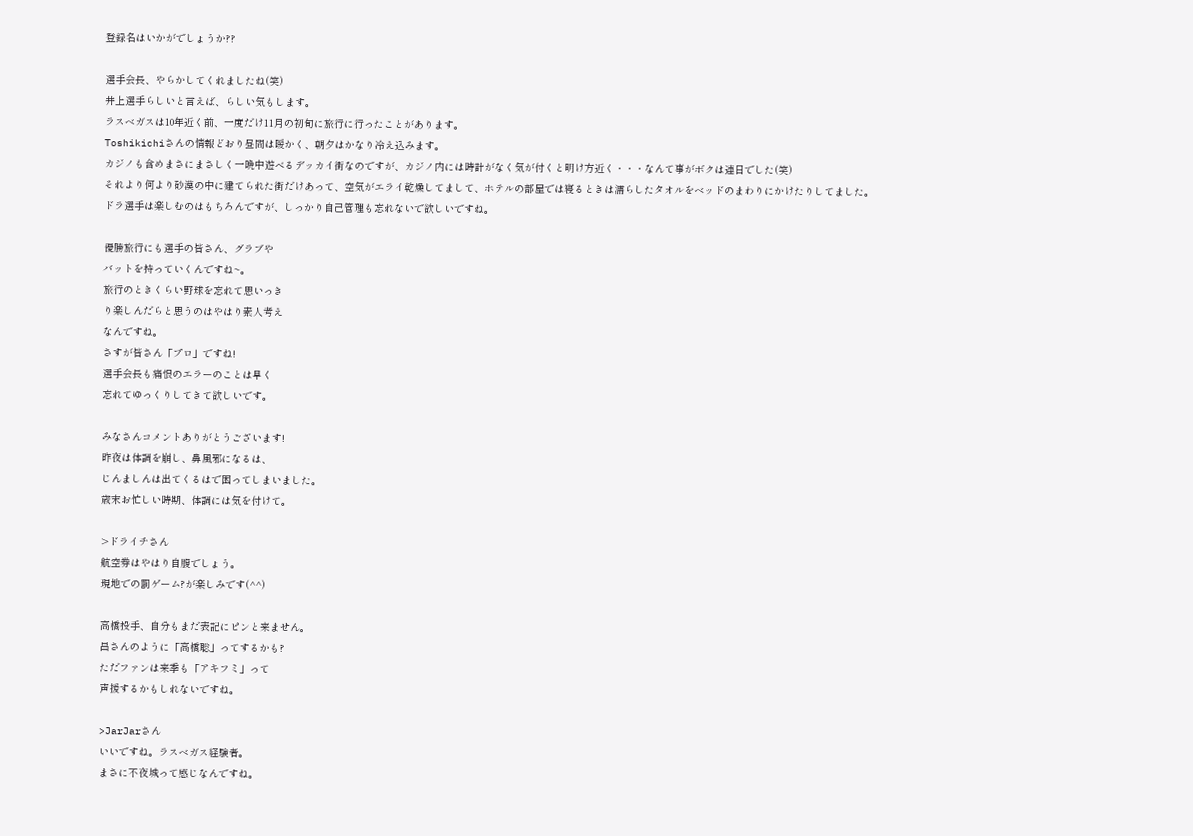登録名はいかがでしょうか??

選手会長、やらかしてくれましたね(笑)
井上選手らしいと言えば、らしい気もします。
ラスベガスは10年近く前、一度だけ11月の初旬に旅行に行ったことがあります。
Toshikichiさんの情報どおり昼間は暖かく、朝夕はかなり冷え込みます。
カジノも含めまさにまさしく一晩中遊べるデッカイ街なのですが、カジノ内には時計がなく気が付くと明け方近く・・・なんて事がボクは連日でした(笑)
それより何より砂漠の中に建てられた街だけあって、空気がエライ乾燥してまして、ホテルの部屋では寝るときは濡らしたタオルをベッドのまわりにかけたりしてました。
ドラ選手は楽しむのはもちろんですが、しっかり自己管理も忘れないで欲しいですね。

優勝旅行にも選手の皆さん、グラブや
バットを持っていくんですね~。
旅行のときくらい野球を忘れて思いっき
り楽しんだらと思うのはやはり素人考え
なんですね。
さすが皆さん「プロ」ですね!
選手会長も痛恨のエラーのことは早く
忘れてゆっくりしてきて欲しいです。

みなさんコメントありがとうございます!
昨夜は体調を崩し、鼻風邪になるは、
じんましんは出てくるはで困ってしまいました。
歳末お忙しい時期、体調には気を付けて。

>ドライチさん
航空券はやはり自腹でしょう。
現地での罰ゲーム?が楽しみです(^^)

高橋投手、自分もまだ表記にピンと来ません。
昌さんのように「高橋聡」ってするかも?
ただファンは来季も「アキフミ」って
声援するかもしれないですね。

>JarJarさん
いいですね。ラスベガス経験者。
まさに不夜城って感じなんですね。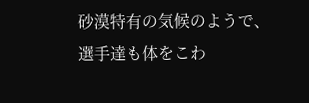砂漠特有の気候のようで、
選手達も体をこわ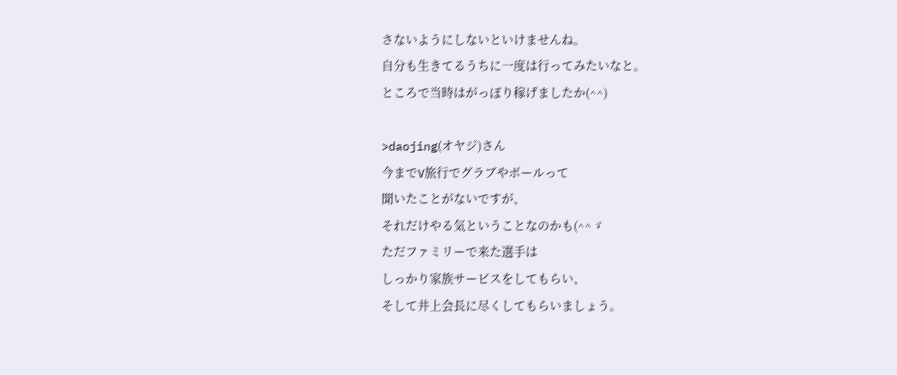さないようにしないといけませんね。
自分も生きてるうちに一度は行ってみたいなと。
ところで当時はがっぽり稼げましたか(^^)

>daojing(オヤジ)さん
今までV旅行でグラブやボールって
聞いたことがないですが、
それだけやる気ということなのかも(^^ゞ
ただファミリーで来た選手は
しっかり家族サービスをしてもらい、
そして井上会長に尽くしてもらいましょう。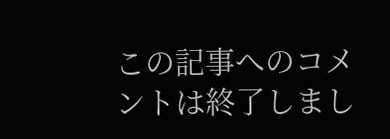この記事へのコメントは終了しまし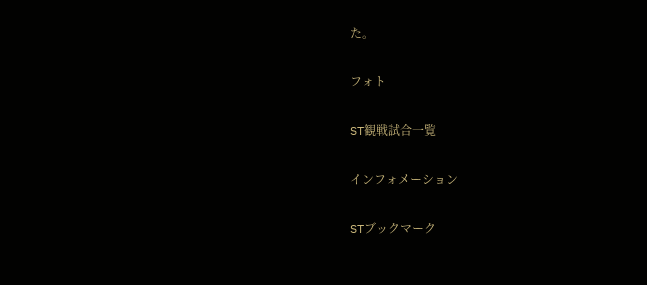た。

フォト

ST観戦試合一覧

インフォメーション

STブックマーク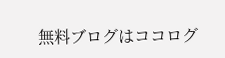無料ブログはココログ